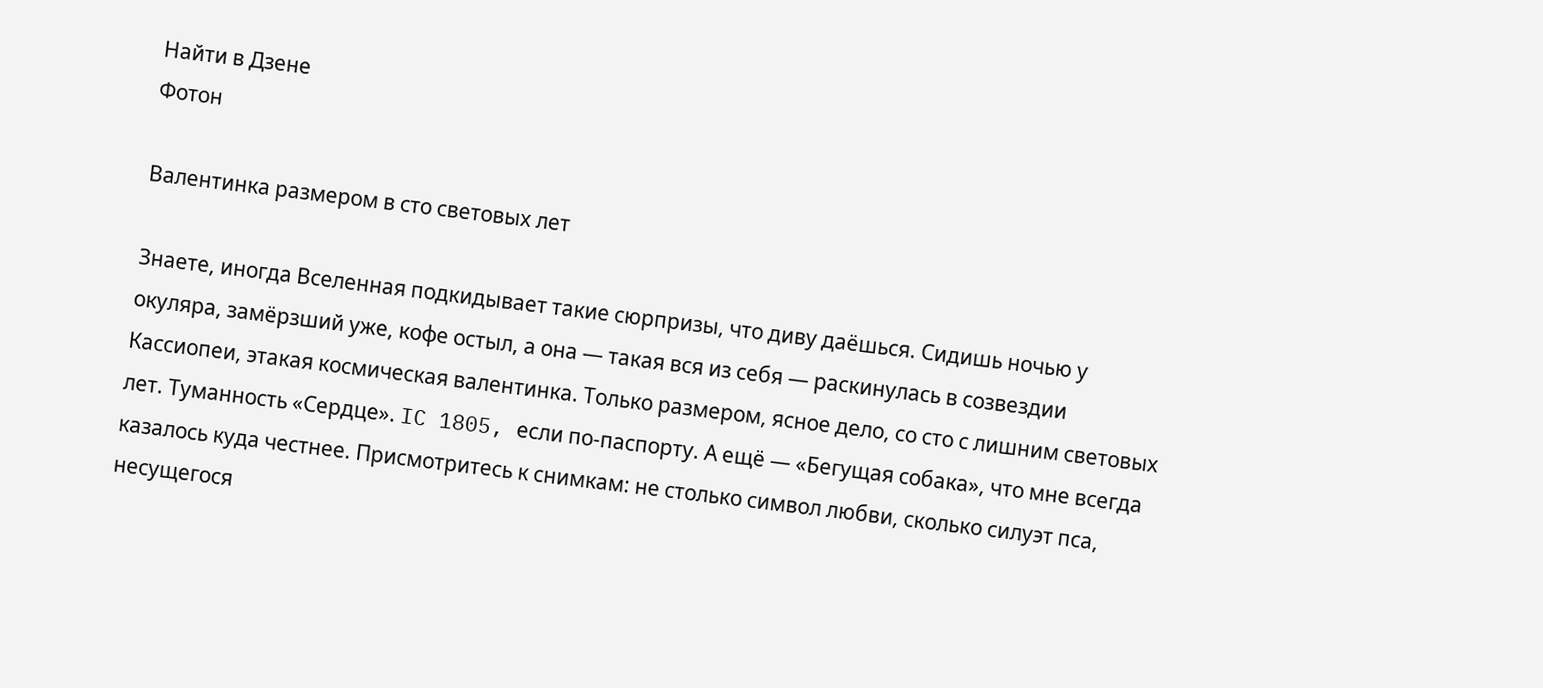Найти в Дзене
Фотон

Валентинка размером в сто световых лет

Знаете, иногда Вселенная подкидывает такие сюрпризы, что диву даёшься. Сидишь ночью у окуляра, замёрзший уже, кофе остыл, а она — такая вся из себя — раскинулась в созвездии Кассиопеи, этакая космическая валентинка. Только размером, ясное дело, со сто с лишним световых лет. Туманность «Сердце». IC 1805, если по-паспорту. А ещё — «Бегущая собака», что мне всегда казалось куда честнее. Присмотритесь к снимкам: не столько символ любви, сколько силуэт пса, несущегося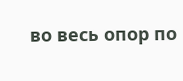во весь опор по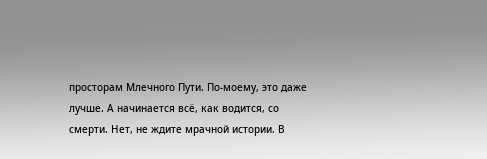просторам Млечного Пути. По-моему, это даже лучше. А начинается всё, как водится, со смерти. Нет, не ждите мрачной истории. В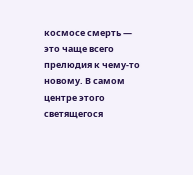космосе смерть — это чаще всего прелюдия к чему-то новому. В самом центре этого светящегося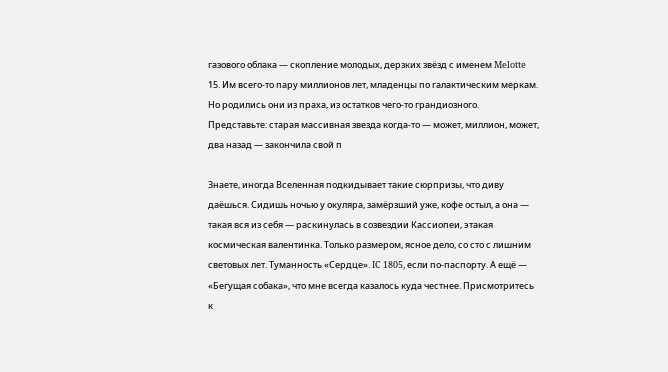газового облака — скопление молодых, дерзких звёзд с именем Melotte 15. Им всего-то пару миллионов лет, младенцы по галактическим меркам. Но родились они из праха, из остатков чего-то грандиозного. Представьте: старая массивная звезда когда-то — может, миллион, может, два назад — закончила свой п

Знаете, иногда Вселенная подкидывает такие сюрпризы, что диву даёшься. Сидишь ночью у окуляра, замёрзший уже, кофе остыл, а она — такая вся из себя — раскинулась в созвездии Кассиопеи, этакая космическая валентинка. Только размером, ясное дело, со сто с лишним световых лет. Туманность «Сердце». IC 1805, если по-паспорту. А ещё — «Бегущая собака», что мне всегда казалось куда честнее. Присмотритесь к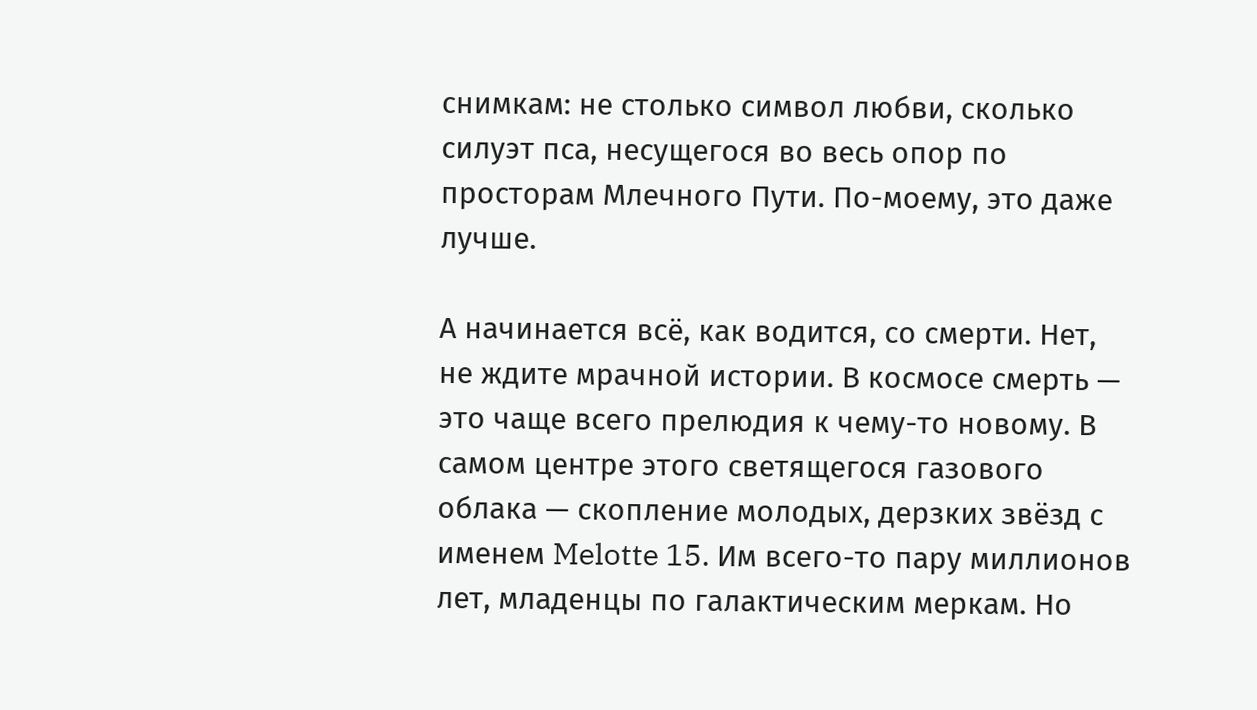снимкам: не столько символ любви, сколько силуэт пса, несущегося во весь опор по просторам Млечного Пути. По-моему, это даже лучше.

А начинается всё, как водится, со смерти. Нет, не ждите мрачной истории. В космосе смерть — это чаще всего прелюдия к чему-то новому. В самом центре этого светящегося газового облака — скопление молодых, дерзких звёзд с именем Melotte 15. Им всего-то пару миллионов лет, младенцы по галактическим меркам. Но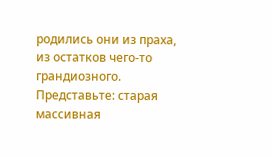родились они из праха, из остатков чего-то грандиозного. Представьте: старая массивная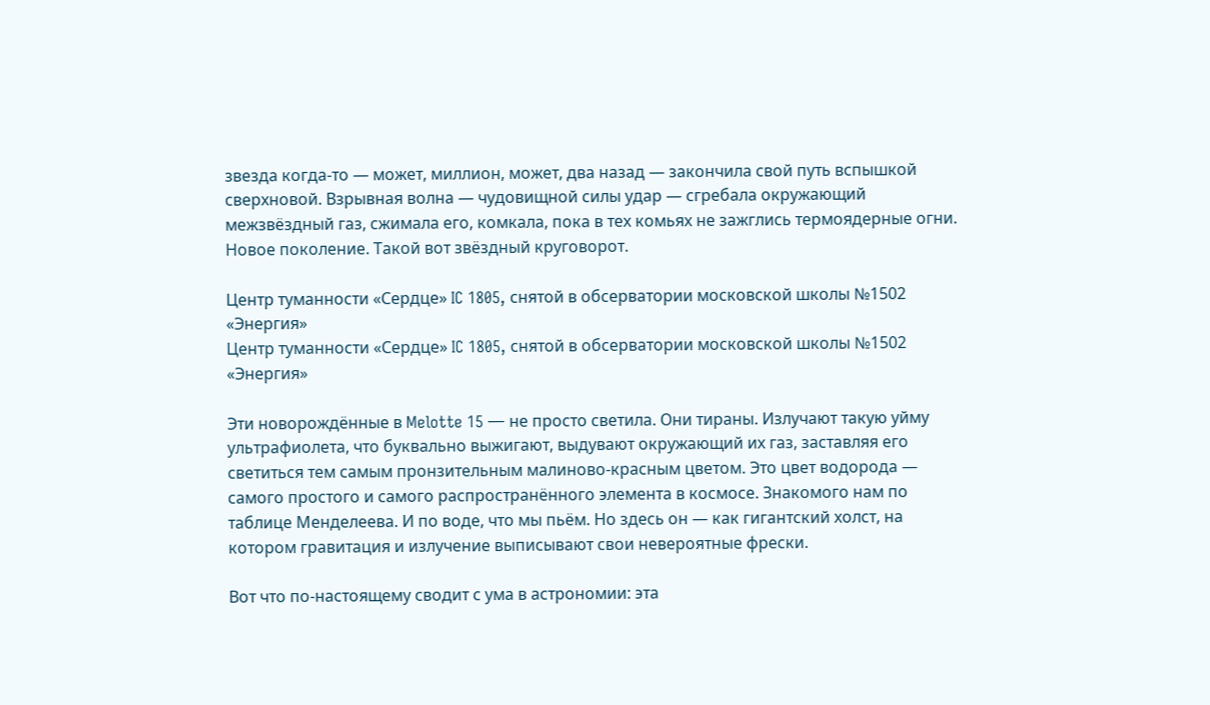звезда когда-то — может, миллион, может, два назад — закончила свой путь вспышкой сверхновой. Взрывная волна — чудовищной силы удар — сгребала окружающий межзвёздный газ, сжимала его, комкала, пока в тех комьях не зажглись термоядерные огни. Новое поколение. Такой вот звёздный круговорот.

Центр туманности «Сердце» IC 1805, снятой в обсерватории московской школы №1502 «Энергия»
Центр туманности «Сердце» IC 1805, снятой в обсерватории московской школы №1502 «Энергия»

Эти новорождённые в Melotte 15 — не просто светила. Они тираны. Излучают такую уйму ультрафиолета, что буквально выжигают, выдувают окружающий их газ, заставляя его светиться тем самым пронзительным малиново-красным цветом. Это цвет водорода — самого простого и самого распространённого элемента в космосе. Знакомого нам по таблице Менделеева. И по воде, что мы пьём. Но здесь он — как гигантский холст, на котором гравитация и излучение выписывают свои невероятные фрески.

Вот что по-настоящему сводит с ума в астрономии: эта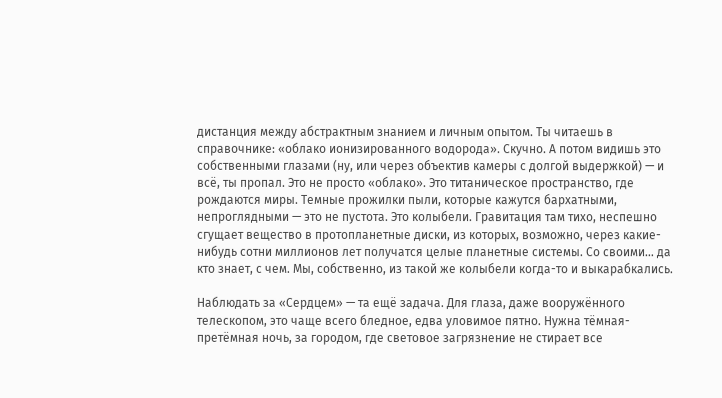дистанция между абстрактным знанием и личным опытом. Ты читаешь в справочнике: «облако ионизированного водорода». Скучно. А потом видишь это собственными глазами (ну, или через объектив камеры с долгой выдержкой) — и всё, ты пропал. Это не просто «облако». Это титаническое пространство, где рождаются миры. Темные прожилки пыли, которые кажутся бархатными, непроглядными — это не пустота. Это колыбели. Гравитация там тихо, неспешно сгущает вещество в протопланетные диски, из которых, возможно, через какие-нибудь сотни миллионов лет получатся целые планетные системы. Со своими… да кто знает, с чем. Мы, собственно, из такой же колыбели когда-то и выкарабкались.

Наблюдать за «Сердцем» — та ещё задача. Для глаза, даже вооружённого телескопом, это чаще всего бледное, едва уловимое пятно. Нужна тёмная-претёмная ночь, за городом, где световое загрязнение не стирает все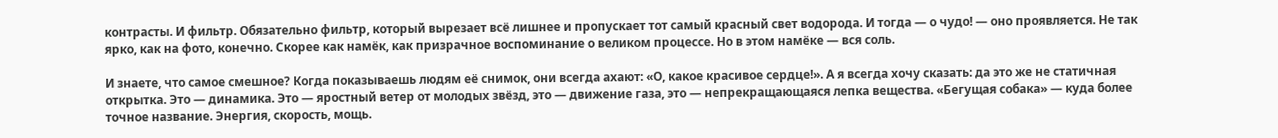контрасты. И фильтр. Обязательно фильтр, который вырезает всё лишнее и пропускает тот самый красный свет водорода. И тогда — о чудо! — оно проявляется. Не так ярко, как на фото, конечно. Скорее как намёк, как призрачное воспоминание о великом процессе. Но в этом намёке — вся соль.

И знаете, что самое смешное? Когда показываешь людям её снимок, они всегда ахают: «О, какое красивое сердце!». А я всегда хочу сказать: да это же не статичная открытка. Это — динамика. Это — яростный ветер от молодых звёзд, это — движение газа, это — непрекращающаяся лепка вещества. «Бегущая собака» — куда более точное название. Энергия, скорость, мощь.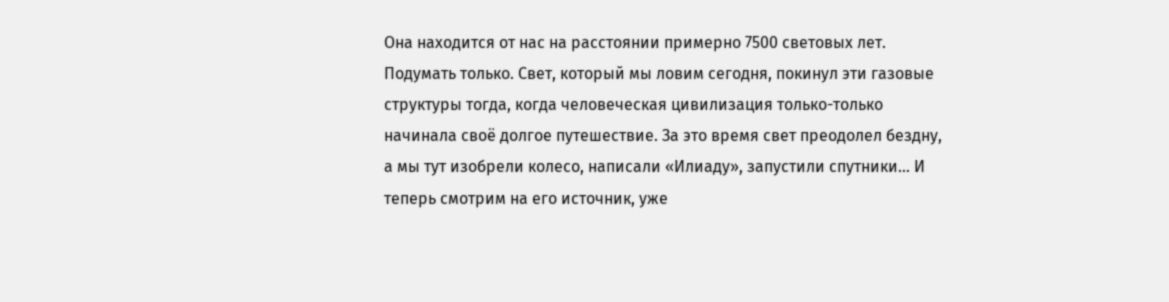Она находится от нас на расстоянии примерно 7500 световых лет. Подумать только. Свет, который мы ловим сегодня, покинул эти газовые структуры тогда, когда человеческая цивилизация только-только начинала своё долгое путешествие. За это время свет преодолел бездну, а мы тут изобрели колесо, написали «Илиаду», запустили спутники… И теперь смотрим на его источник, уже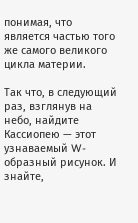понимая, что является частью того же самого великого цикла материи.

Так что, в следующий раз, взглянув на небо, найдите Кассиопею — этот узнаваемый W-образный рисунок. И знайте,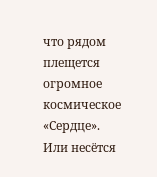что рядом плещется огромное космическое «Сердце». Или несётся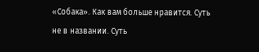«Собака». Как вам больше нравится. Суть не в названии. Суть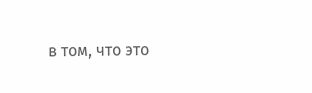в том, что это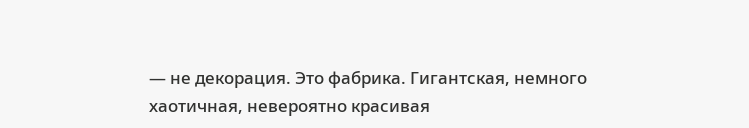— не декорация. Это фабрика. Гигантская, немного хаотичная, невероятно красивая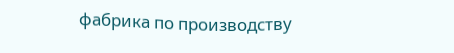фабрика по производству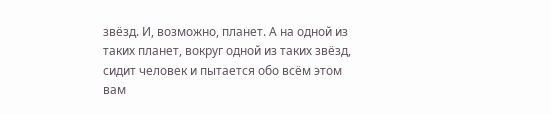звёзд. И, возможно, планет. А на одной из таких планет, вокруг одной из таких звёзд, сидит человек и пытается обо всём этом вам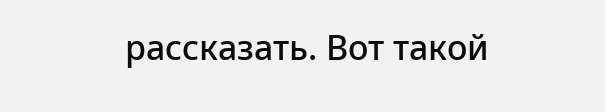рассказать. Вот такой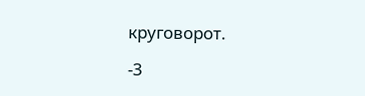круговорот.

-3